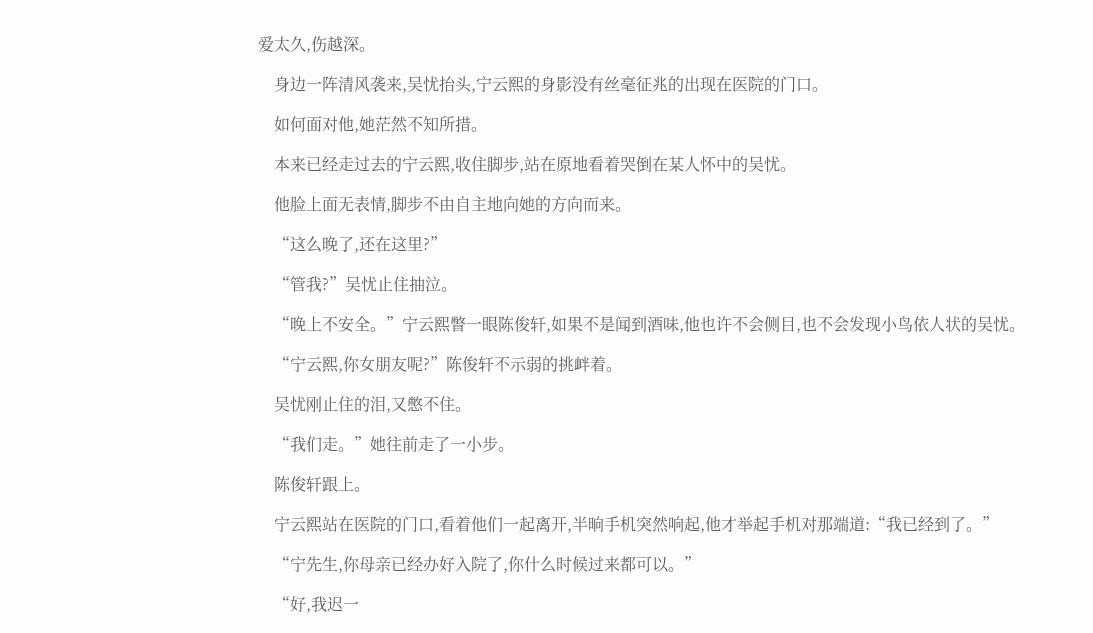爱太久,伤越深。

    身边一阵清风袭来,吴忧抬头,宁云熙的身影没有丝毫征兆的出现在医院的门口。

    如何面对他,她茫然不知所措。

    本来已经走过去的宁云熙,收住脚步,站在原地看着哭倒在某人怀中的吴忧。

    他脸上面无表情,脚步不由自主地向她的方向而来。

    “这么晚了,还在这里?”

    “管我?”吴忧止住抽泣。

    “晚上不安全。”宁云熙瞥一眼陈俊轩,如果不是闻到酒味,他也许不会侧目,也不会发现小鸟依人状的吴忧。

    “宁云熙,你女朋友呢?”陈俊轩不示弱的挑衅着。

    吴忧刚止住的泪,又憋不住。

    “我们走。”她往前走了一小步。

    陈俊轩跟上。

    宁云熙站在医院的门口,看着他们一起离开,半晌手机突然响起,他才举起手机对那端道:“我已经到了。”

    “宁先生,你母亲已经办好入院了,你什么时候过来都可以。”

    “好,我迟一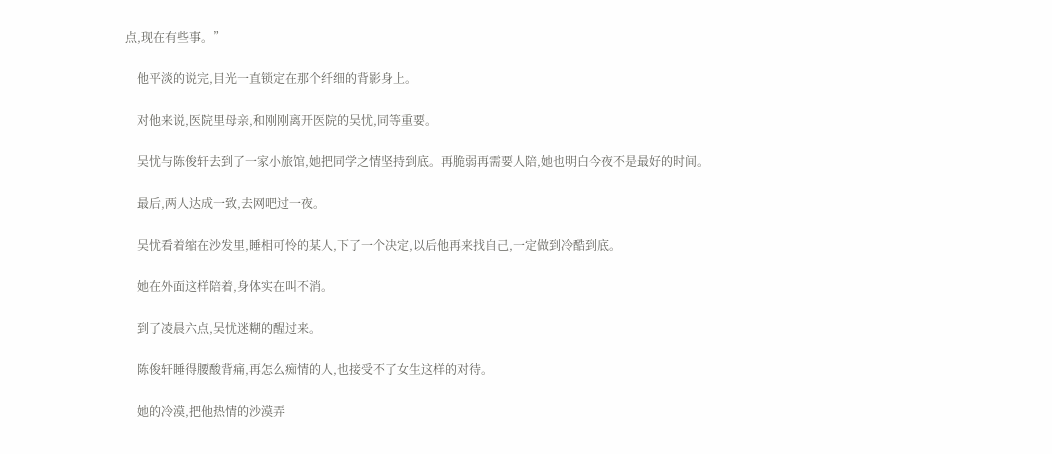点,现在有些事。”

    他平淡的说完,目光一直锁定在那个纤细的背影身上。

    对他来说,医院里母亲,和刚刚离开医院的吴忧,同等重要。

    吴忧与陈俊轩去到了一家小旅馆,她把同学之情坚持到底。再脆弱再需要人陪,她也明白今夜不是最好的时间。

    最后,两人达成一致,去网吧过一夜。

    吴忧看着缩在沙发里,睡相可怜的某人,下了一个决定,以后他再来找自己,一定做到冷酷到底。

    她在外面这样陪着,身体实在叫不消。

    到了凌晨六点,吴忧迷糊的醒过来。

    陈俊轩睡得腰酸背痛,再怎么痴情的人,也接受不了女生这样的对待。

    她的冷漠,把他热情的沙漠弄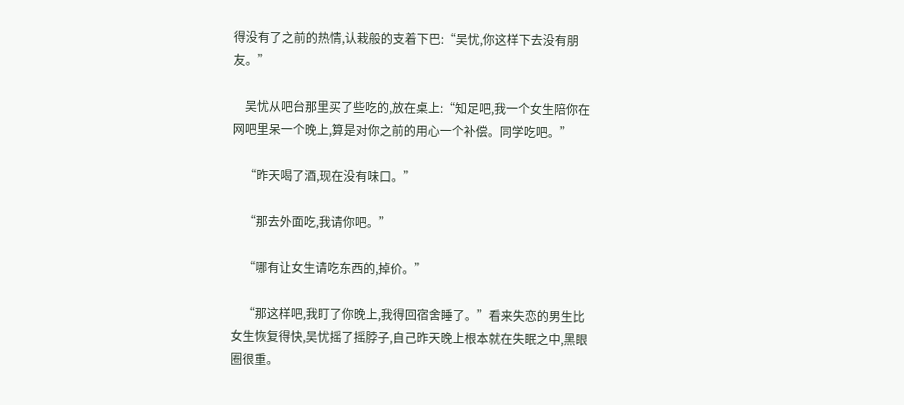得没有了之前的热情,认栽般的支着下巴:“吴忧,你这样下去没有朋友。”

    吴忧从吧台那里买了些吃的,放在桌上:“知足吧,我一个女生陪你在网吧里呆一个晚上,算是对你之前的用心一个补偿。同学吃吧。”

    “昨天喝了酒,现在没有味口。”

    “那去外面吃,我请你吧。”

    “哪有让女生请吃东西的,掉价。”

    “那这样吧,我盯了你晚上,我得回宿舍睡了。”看来失恋的男生比女生恢复得快,吴忧摇了摇脖子,自己昨天晚上根本就在失眠之中,黑眼圈很重。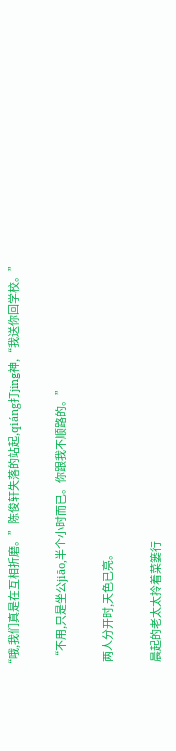“哦,我们真是在互相折磨。”陈俊轩失落的站起,qiáng打jing神,“我送你回学校。”

    “不用,只是坐公jiāo,半个小时而已。你跟我不顺路的。”

    两人分开时,天色已亮。

    晨起的老太太拎着菜篓行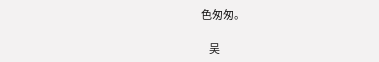色匆匆。

    吴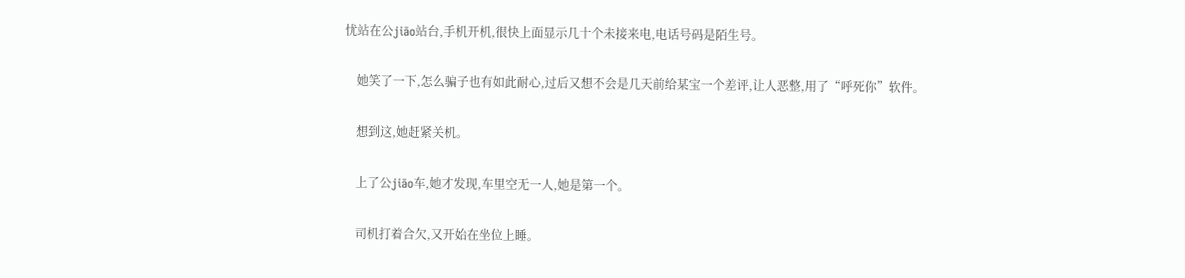忧站在公jiāo站台,手机开机,很快上面显示几十个未接来电,电话号码是陌生号。

    她笑了一下,怎么骗子也有如此耐心,过后又想不会是几天前给某宝一个差评,让人恶整,用了“呼死你”软件。

    想到这,她赶紧关机。

    上了公jiāo车,她才发现,车里空无一人,她是第一个。

    司机打着合欠,又开始在坐位上睡。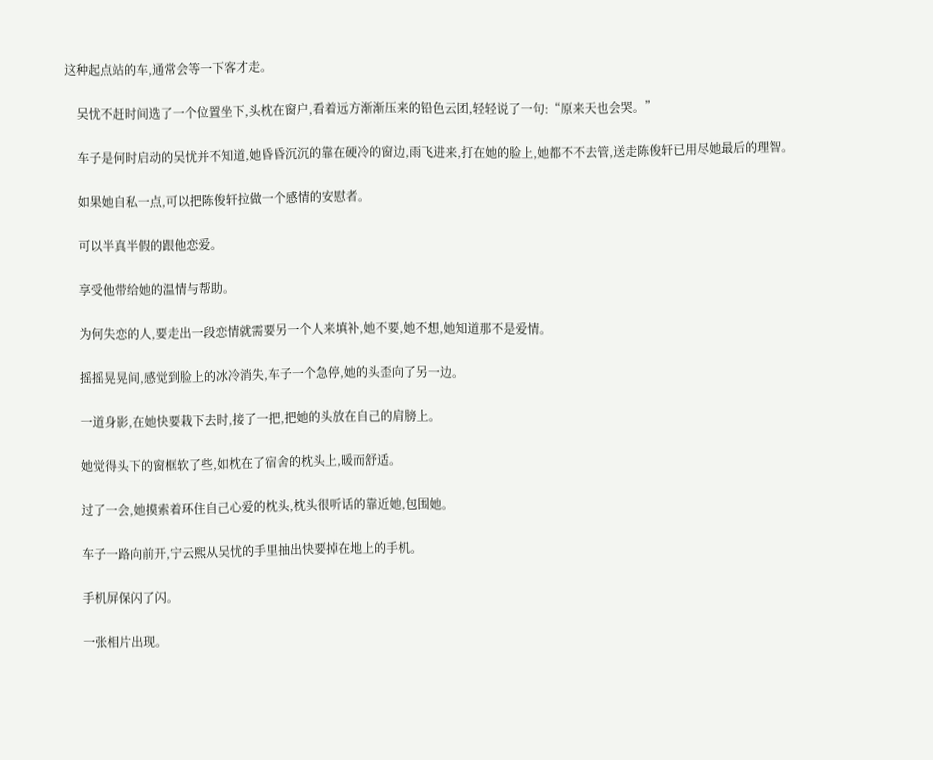这种起点站的车,通常会等一下客才走。

    吴忧不赶时间选了一个位置坐下,头枕在窗户,看着远方渐渐压来的铅色云团,轻轻说了一句:“原来天也会哭。”

    车子是何时启动的吴忧并不知道,她昏昏沉沉的靠在硬冷的窗边,雨飞进来,打在她的脸上,她都不不去管,送走陈俊轩已用尽她最后的理智。

    如果她自私一点,可以把陈俊轩拉做一个感情的安慰者。

    可以半真半假的跟他恋爱。

    享受他带给她的温情与帮助。

    为何失恋的人,要走出一段恋情就需要另一个人来填补,她不要,她不想,她知道那不是爱情。

    摇摇晃晃间,感觉到脸上的冰冷消失,车子一个急停,她的头歪向了另一边。

    一道身影,在她快要栽下去时,接了一把,把她的头放在自己的肩膀上。

    她觉得头下的窗框软了些,如枕在了宿舍的枕头上,暖而舒适。

    过了一会,她摸索着环住自己心爱的枕头,枕头很听话的靠近她,包围她。

    车子一路向前开,宁云熙从吴忧的手里抽出快要掉在地上的手机。

    手机屏保闪了闪。

    一张相片出现。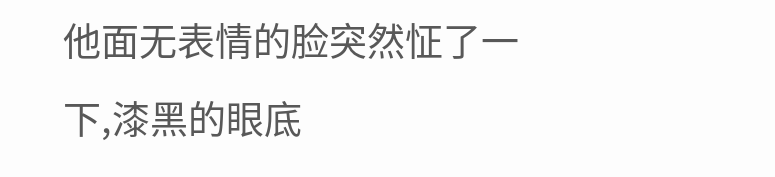他面无表情的脸突然怔了一下,漆黑的眼底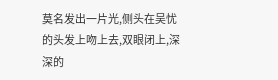莫名发出一片光,侧头在吴忧的头发上吻上去,双眼闭上,深深的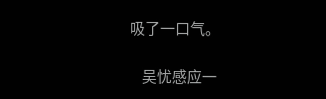吸了一口气。

    吴忧感应一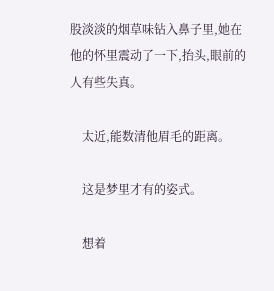股淡淡的烟草味钻入鼻子里,她在他的怀里震动了一下,抬头,眼前的人有些失真。

    太近,能数清他眉毛的距离。

    这是梦里才有的姿式。

    想着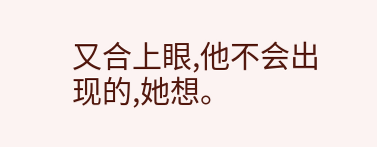又合上眼,他不会出现的,她想。